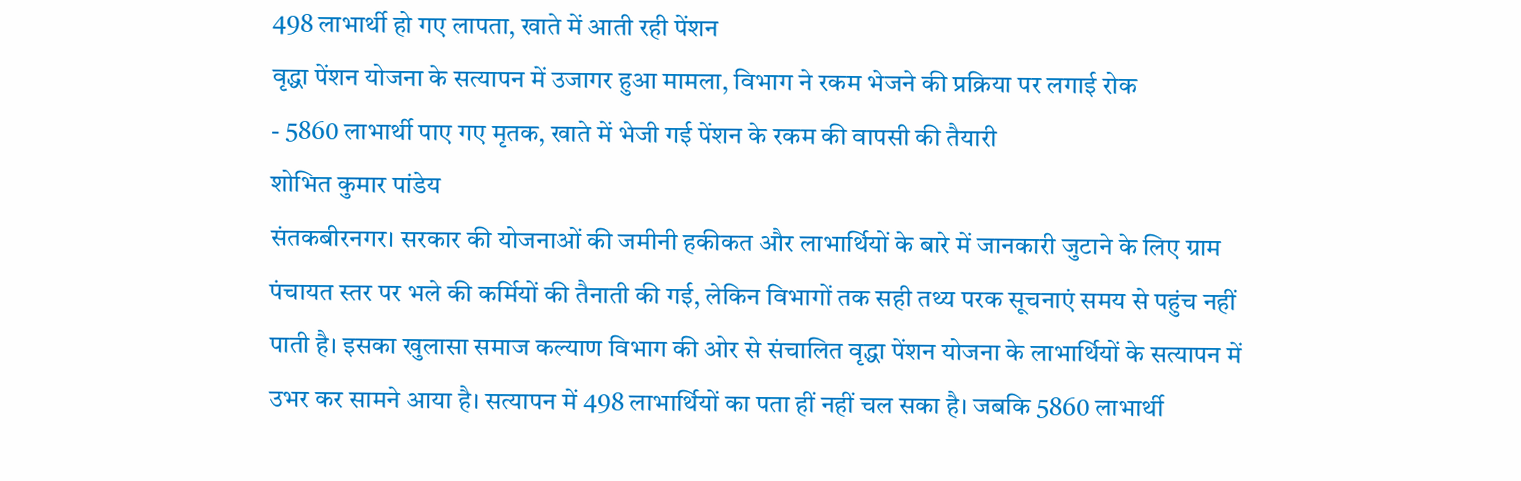498 लाभार्थी हो गए लापता, खाते में आती रही पेंशन
वृद्धा पेंशन योजना के सत्यापन में उजागर हुआ मामला, विभाग ने रकम भेजने की प्रक्रिया पर लगाई रोक
- 5860 लाभार्थी पाए गए मृतक, खाते में भेजी गई पेंशन के रकम की वापसी की तैयारी
शोभित कुमार पांडेय
संतकबीरनगर। सरकार की योजनाओं की जमीनी हकीकत और लाभार्थियों के बारे में जानकारी जुटाने के लिए ग्राम पंचायत स्तर पर भले की कर्मियों की तैनाती की गई, लेकिन विभागों तक सही तथ्य परक सूचनाएं समय से पहुंच नहीं पाती है। इसका खुलासा समाज कल्याण विभाग की ओर से संचालित वृद्धा पेंशन योजना के लाभार्थियों के सत्यापन में उभर कर सामने आया है। सत्यापन में 498 लाभार्थियों का पता हीं नहीं चल सका है। जबकि 5860 लाभार्थी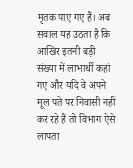मृतक पाए गए हैं। अब सवाल यह उठता है कि आखिर इतनी बड़ी संख्या में लाभार्थी कहां गए और यदि वे अपने मूल पते पर निवासी नहीं कर रहे हैं तो विभाग ऐसे लापता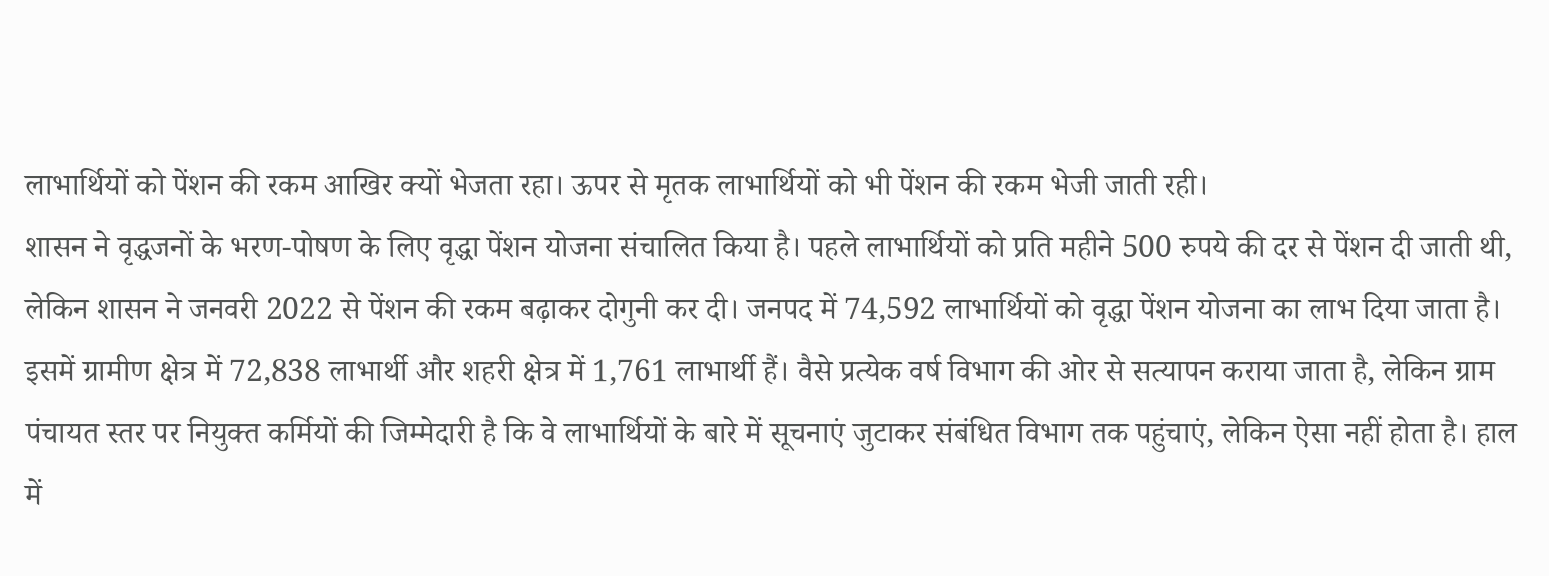लाभार्थियों को पेंशन की रकम आखिर क्यों भेजता रहा। ऊपर से मृतक लाभार्थियों को भी पेंशन की रकम भेजी जाती रही।
शासन ने वृद्धजनों के भरण-पोषण के लिए वृद्धा पेंशन योजना संचालित किया है। पहले लाभार्थियों को प्रति महीने 500 रुपये की दर से पेंशन दी जाती थी, लेकिन शासन ने जनवरी 2022 से पेंशन की रकम बढ़ाकर दोगुनी कर दी। जनपद में 74,592 लाभार्थियों को वृद्धा पेंशन योजना का लाभ दिया जाता है। इसमें ग्रामीण क्षेत्र में 72,838 लाभार्थी और शहरी क्षेत्र में 1,761 लाभार्थी हैं। वैसे प्रत्येक वर्ष विभाग की ओर से सत्यापन कराया जाता है, लेकिन ग्राम पंचायत स्तर पर नियुक्त कर्मियों की जिम्मेदारी है कि वे लाभार्थियों के बारे में सूचनाएं जुटाकर संबंधित विभाग तक पहुंचाएं, लेकिन ऐसा नहीं होता है। हाल में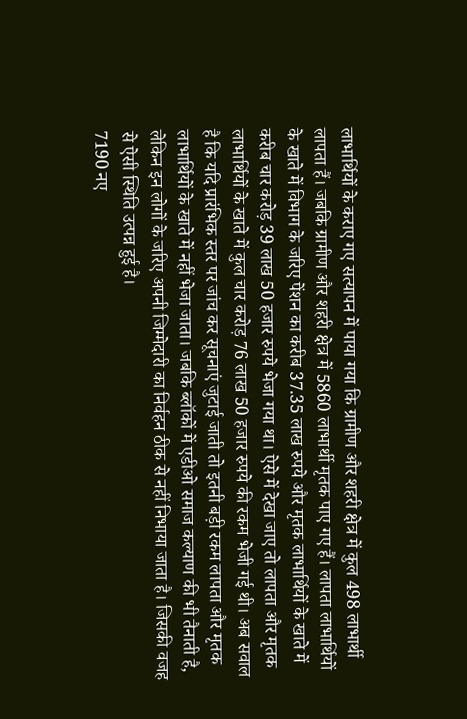लाभार्थियों के कराए गए सत्यापन में पाया गया कि ग्रामीण और शहरी क्षेत्र में कुल 498 लाभार्थी लापता हैं। जबकि ग्रामीण और शहरी क्षेत्र में 5860 लाभार्थी मृतक पाए गए हैं। लापता लाभार्थियों के खाते में विभाग के जरिए पेंशन का करीब 37.35 लाख रुपये और मृतक लाभार्थियों के खाते में करीब चार करोड़ 39 लाख 50 हजार रुपये भेजा गया था। ऐसे में देखा जाए तो लापता और मृतक लाभार्थियों के खाते में कुल चार करोड़ 76 लाख 50 हजार रुपये की रकम भेजी गई थी। अब सवाल है कि यदि प्रारंभिक स्तर पर जांच कर सूचनाएं जुटाई जाती तो इतनी बड़ी रकम लापता और मृतक लाभार्थियों के खाते में नहीं भेजा जाता। जबकि ब्लॉकों में एडीओ समाज कल्याण की भी तैनाती है, लेकिन इन लोगों के जरिए अपनी जिम्मेदारी का निर्वहन ठीक से नहीं निभाया जाता है। जिसकी वजह से ऐसी स्थिति उत्पन्न हुई है।
7190 नए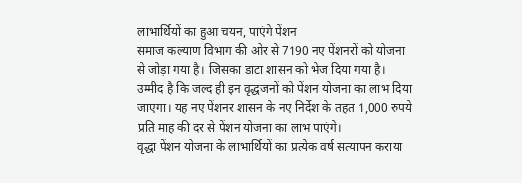लाभार्थियों का हुआ चयन, पाएंगे पेंशन
समाज कल्याण विभाग की ओर से 7190 नए पेंशनरों को योजना से जोड़ा गया है। जिसका डाटा शासन को भेज दिया गया है। उम्मीद है कि जल्द ही इन वृद्धजनों को पेंशन योजना का लाभ दिया जाएगा। यह नए पेंशनर शासन के नए निर्देश के तहत 1,000 रुपये प्रति माह की दर से पेंशन योजना का लाभ पाएंगे।
वृद्धा पेंशन योजना के लाभार्थियों का प्रत्येक वर्ष सत्यापन कराया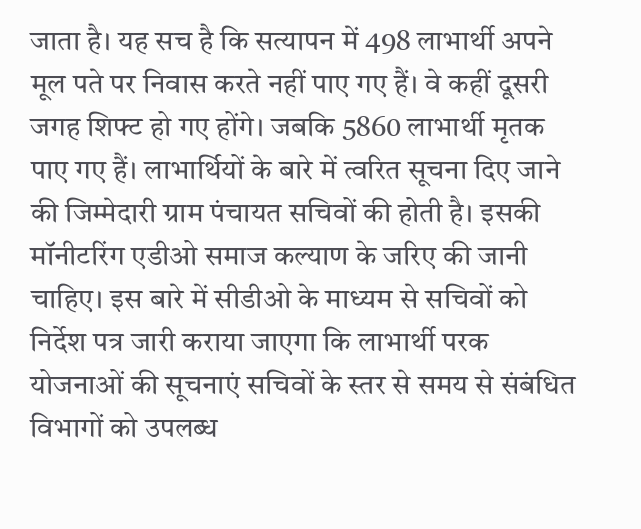जाता है। यह सच है कि सत्यापन में 498 लाभार्थी अपने मूल पते पर निवास करते नहीं पाए गए हैं। वे कहीं दूसरी जगह शिफ्ट हो गए होंगे। जबकि 5860 लाभार्थी मृतक पाए गए हैं। लाभार्थियों के बारे में त्वरित सूचना दिए जाने की जिम्मेदारी ग्राम पंचायत सचिवों की होती है। इसकी मॉनीटरिंग एडीओ समाज कल्याण के जरिए की जानी चाहिए। इस बारे में सीडीओ के माध्यम से सचिवों को निर्देश पत्र जारी कराया जाएगा कि लाभार्थी परक योजनाओं की सूचनाएं सचिवों के स्तर से समय से संबंधित विभागों को उपलब्ध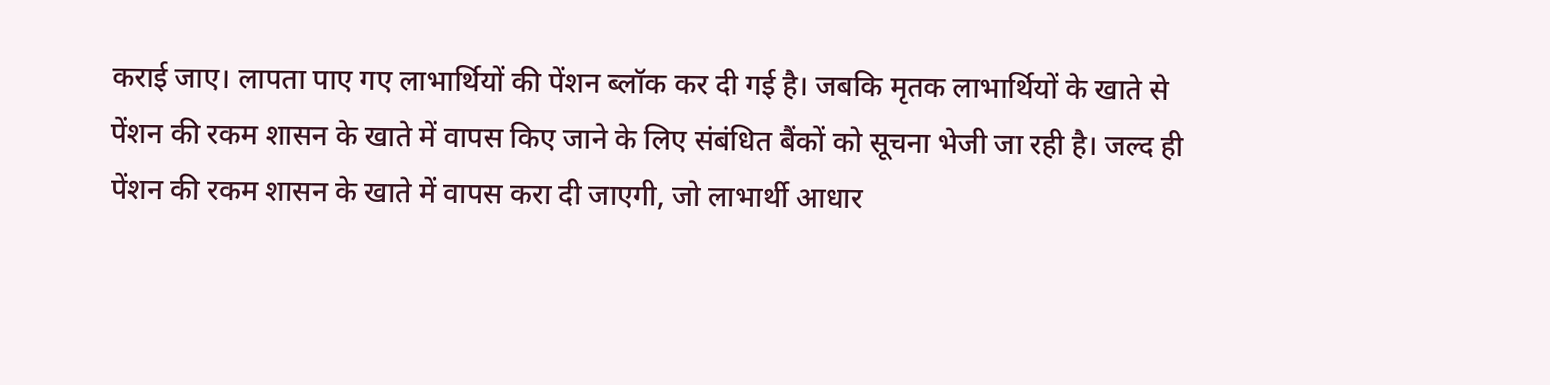कराई जाए। लापता पाए गए लाभार्थियों की पेंशन ब्लॉक कर दी गई है। जबकि मृतक लाभार्थियों के खाते से पेंशन की रकम शासन के खाते में वापस किए जाने के लिए संबंधित बैंकों को सूचना भेजी जा रही है। जल्द ही पेंशन की रकम शासन के खाते में वापस करा दी जाएगी, जो लाभार्थी आधार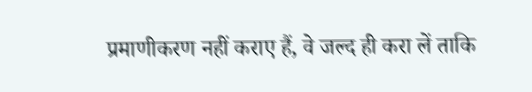प्रमाणीकरण नहीं कराए हैं, वे जल्द ही करा लें ताकि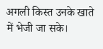अगली किस्त उनके खाते में भेजी जा सके।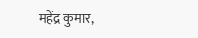महेंद्र कुमार,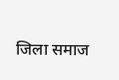जिला समाज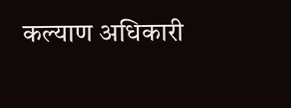कल्याण अधिकारी